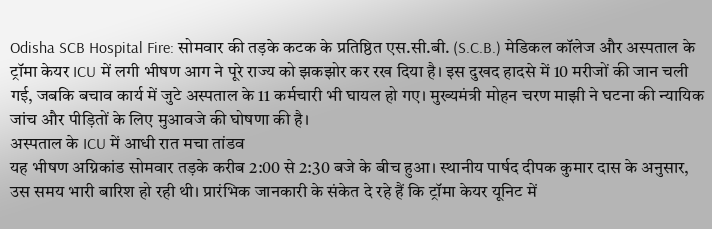Odisha SCB Hospital Fire: सोमवार की तड़के कटक के प्रतिष्ठित एस.सी.बी. (S.C.B.) मेडिकल कॉलेज और अस्पताल के ट्रॉमा केयर ICU में लगी भीषण आग ने पूरे राज्य को झकझोर कर रख दिया है। इस दुखद हादसे में 10 मरीजों की जान चली गई, जबकि बचाव कार्य में जुटे अस्पताल के 11 कर्मचारी भी घायल हो गए। मुख्यमंत्री मोहन चरण माझी ने घटना की न्यायिक जांच और पीड़ितों के लिए मुआवजे की घोषणा की है।
अस्पताल के ICU में आधी रात मचा तांडव
यह भीषण अग्निकांड सोमवार तड़के करीब 2:00 से 2:30 बजे के बीच हुआ। स्थानीय पार्षद दीपक कुमार दास के अनुसार, उस समय भारी बारिश हो रही थी। प्रारंभिक जानकारी के संकेत दे रहे हैं कि ट्रॉमा केयर यूनिट में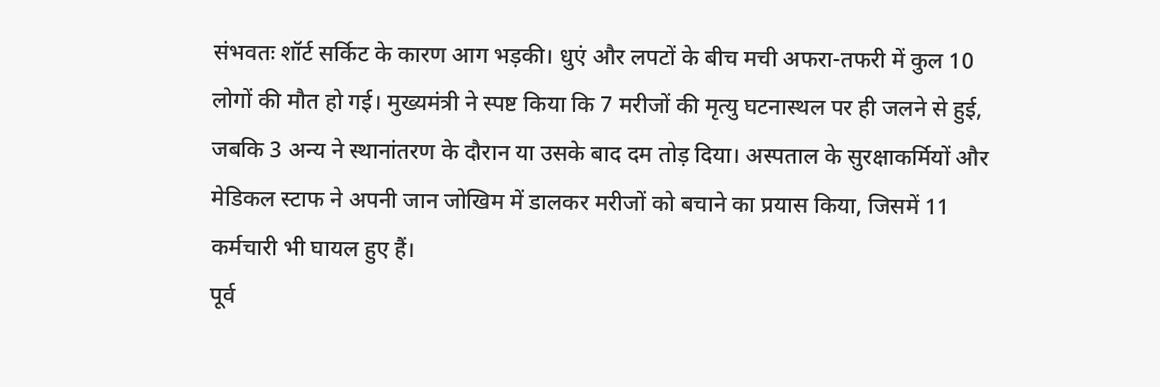संभवतः शॉर्ट सर्किट के कारण आग भड़की। धुएं और लपटों के बीच मची अफरा-तफरी में कुल 10 लोगों की मौत हो गई। मुख्यमंत्री ने स्पष्ट किया कि 7 मरीजों की मृत्यु घटनास्थल पर ही जलने से हुई, जबकि 3 अन्य ने स्थानांतरण के दौरान या उसके बाद दम तोड़ दिया। अस्पताल के सुरक्षाकर्मियों और मेडिकल स्टाफ ने अपनी जान जोखिम में डालकर मरीजों को बचाने का प्रयास किया, जिसमें 11 कर्मचारी भी घायल हुए हैं।
पूर्व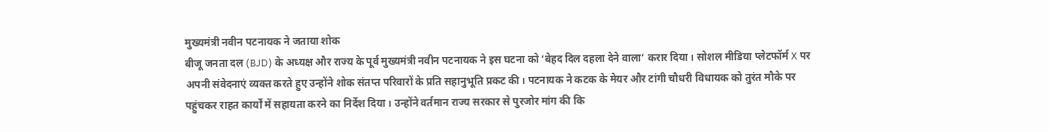मुख्यमंत्री नवीन पटनायक ने जताया शोक
बीजू जनता दल (BJD) के अध्यक्ष और राज्य के पूर्व मुख्यमंत्री नवीन पटनायक ने इस घटना को ‘बेहद दिल दहला देने वाला’ करार दिया। सोशल मीडिया प्लेटफॉर्म X पर अपनी संवेदनाएं व्यक्त करते हुए उन्होंने शोक संतप्त परिवारों के प्रति सहानुभूति प्रकट की। पटनायक ने कटक के मेयर और टांगी चौधरी विधायक को तुरंत मौके पर पहुंचकर राहत कार्यों में सहायता करने का निर्देश दिया। उन्होंने वर्तमान राज्य सरकार से पुरजोर मांग की कि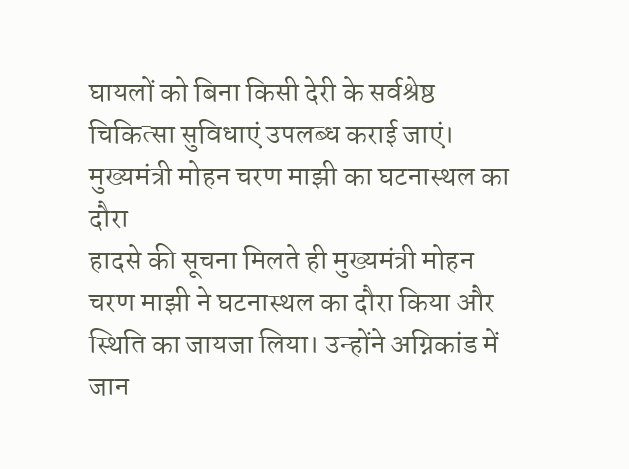घायलों को बिना किसी देरी के सर्वश्रेष्ठ चिकित्सा सुविधाएं उपलब्ध कराई जाएं।
मुख्यमंत्री मोहन चरण माझी का घटनास्थल का दौरा
हादसे की सूचना मिलते ही मुख्यमंत्री मोहन चरण माझी ने घटनास्थल का दौरा किया और स्थिति का जायजा लिया। उन्होंने अग्निकांड में जान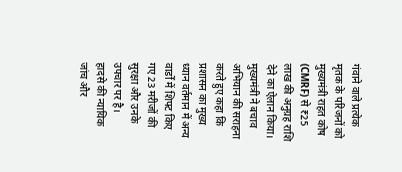गंवाने वाले प्रत्येक मृतक के परिजनों को मुख्यमंत्री राहत कोष (CMRF) से ₹25 लाख की अनुग्रह राशि देने का ऐलान किया। मुख्यमंत्री ने बचाव अभियान की सराहना करते हुए कहा कि प्रशासन का मुख्य ध्यान वर्तमान में अन्य वार्डों में शिफ्ट किए गए 23 मरीजों की सुरक्षा और उनके उपचार पर है।
हादसे की न्यायिक जांच और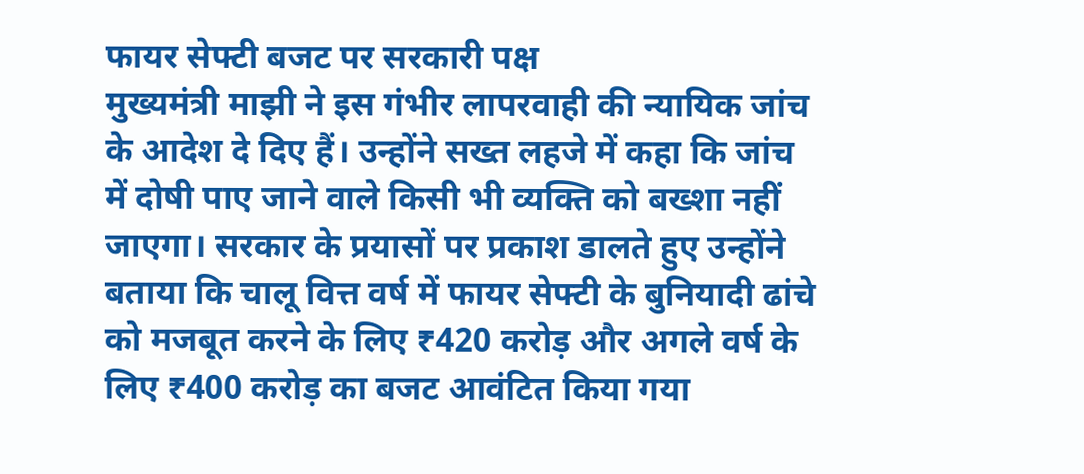फायर सेफ्टी बजट पर सरकारी पक्ष
मुख्यमंत्री माझी ने इस गंभीर लापरवाही की न्यायिक जांच के आदेश दे दिए हैं। उन्होंने सख्त लहजे में कहा कि जांच में दोषी पाए जाने वाले किसी भी व्यक्ति को बख्शा नहीं जाएगा। सरकार के प्रयासों पर प्रकाश डालते हुए उन्होंने बताया कि चालू वित्त वर्ष में फायर सेफ्टी के बुनियादी ढांचे को मजबूत करने के लिए ₹420 करोड़ और अगले वर्ष के लिए ₹400 करोड़ का बजट आवंटित किया गया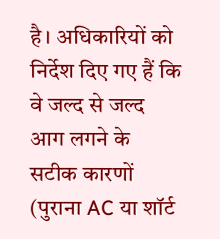है। अधिकारियों को निर्देश दिए गए हैं कि वे जल्द से जल्द आग लगने के सटीक कारणों (पुराना AC या शॉर्ट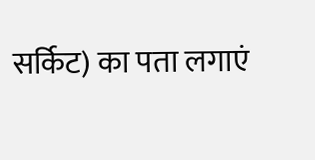सर्किट) का पता लगाएं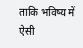ताकि भविष्य में ऐसी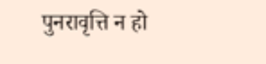पुनरावृत्ति न हो